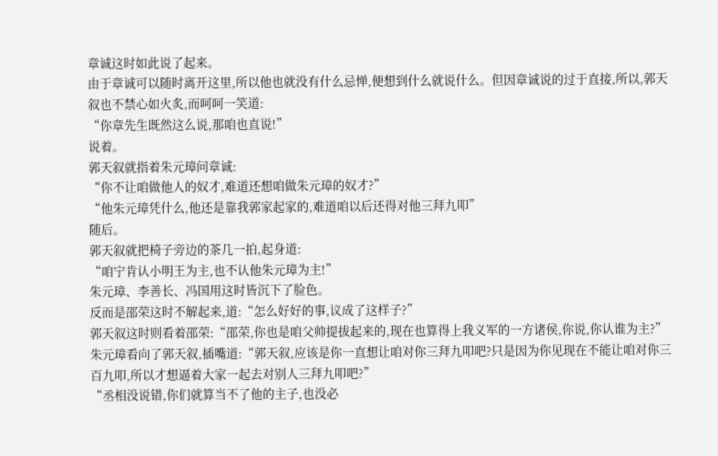章诚这时如此说了起来。
由于章诚可以随时离开这里,所以他也就没有什么忌惮,便想到什么就说什么。但因章诚说的过于直接,所以,郭天叙也不禁心如火炙,而呵呵一笑道:
“你章先生既然这么说,那咱也直说!”
说着。
郭天叙就指着朱元璋问章诚:
“你不让咱做他人的奴才,难道还想咱做朱元璋的奴才?”
“他朱元璋凭什么,他还是靠我郭家起家的,难道咱以后还得对他三拜九叩”
随后。
郭天叙就把椅子旁边的茶几一拍,起身道:
“咱宁肯认小明王为主,也不认他朱元璋为主!”
朱元璋、李善长、冯国用这时皆沉下了脸色。
反而是邵荣这时不解起来,道:“怎么好好的事,议成了这样子?”
郭天叙这时则看着邵荣:“邵荣,你也是咱父帅提拔起来的,现在也算得上我义军的一方诸侯,你说,你认谁为主?”
朱元璋看向了郭天叙,插嘴道:“郭天叙,应该是你一直想让咱对你三拜九叩吧?只是因为你见现在不能让咱对你三百九叩,所以才想逼着大家一起去对别人三拜九叩吧?”
“丞相没说错,你们就算当不了他的主子,也没必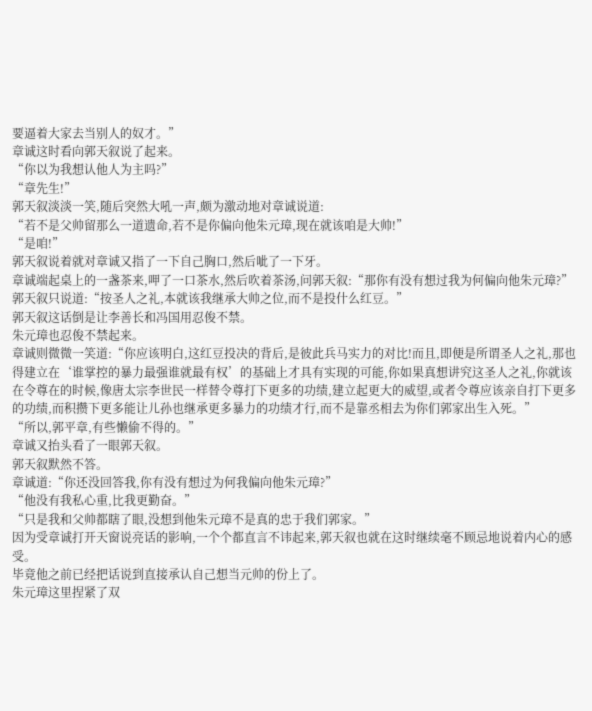要逼着大家去当别人的奴才。”
章诚这时看向郭天叙说了起来。
“你以为我想认他人为主吗?”
“章先生!”
郭天叙淡淡一笑,随后突然大吼一声,颇为激动地对章诚说道:
“若不是父帅留那么一道遗命,若不是你偏向他朱元璋,现在就该咱是大帅!”
“是咱!”
郭天叙说着就对章诚又指了一下自己胸口,然后呲了一下牙。
章诚端起桌上的一盏茶来,呷了一口茶水,然后吹着茶汤,问郭天叙:“那你有没有想过我为何偏向他朱元璋?”
郭天叙只说道:“按圣人之礼,本就该我继承大帅之位,而不是投什么红豆。”
郭天叙这话倒是让李善长和冯国用忍俊不禁。
朱元璋也忍俊不禁起来。
章诚则微微一笑道:“你应该明白,这红豆投决的背后,是彼此兵马实力的对比!而且,即便是所谓圣人之礼,那也得建立在‘谁掌控的暴力最强谁就最有权’的基础上才具有实现的可能,你如果真想讲究这圣人之礼,你就该在令尊在的时候,像唐太宗李世民一样替令尊打下更多的功绩,建立起更大的威望,或者令尊应该亲自打下更多的功绩,而积攒下更多能让儿孙也继承更多暴力的功绩才行,而不是靠丞相去为你们郭家出生入死。”
“所以,郭平章,有些懒偷不得的。”
章诚又抬头看了一眼郭天叙。
郭天叙默然不答。
章诚道:“你还没回答我,你有没有想过为何我偏向他朱元璋?”
“他没有我私心重,比我更勤奋。”
“只是我和父帅都瞎了眼,没想到他朱元璋不是真的忠于我们郭家。”
因为受章诚打开天窗说亮话的影响,一个个都直言不讳起来,郭天叙也就在这时继续毫不顾忌地说着内心的感受。
毕竟他之前已经把话说到直接承认自己想当元帅的份上了。
朱元璋这里捏紧了双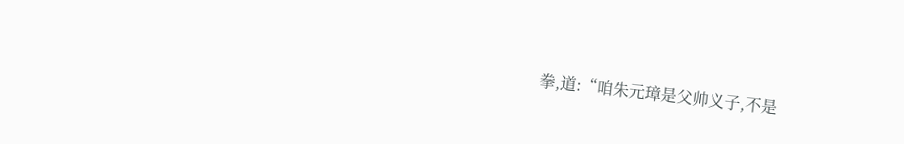拳,道:“咱朱元璋是父帅义子,不是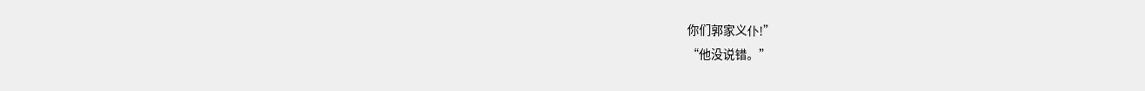你们郭家义仆!”
“他没说错。”